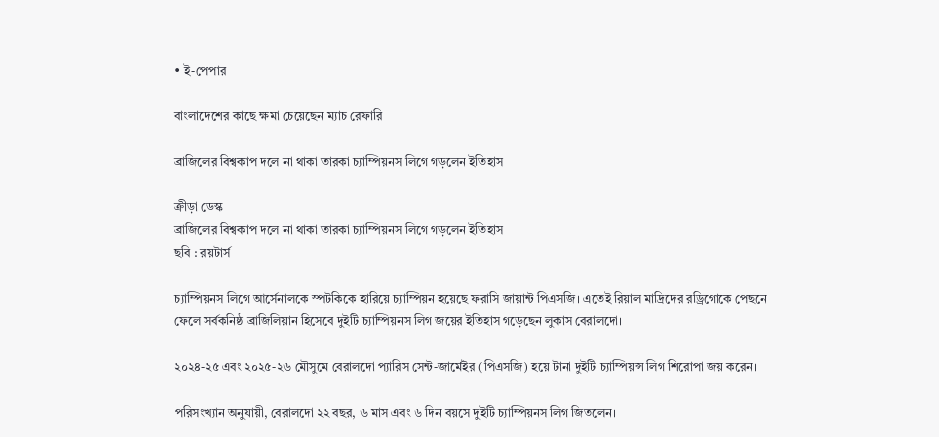• ই-পেপার

বাংলাদেশের কাছে ক্ষমা চেয়েছেন ম্যাচ রেফারি

ব্রাজিলের বিশ্বকাপ দলে না থাকা তারকা চ্যাম্পিয়নস লিগে গড়লেন ইতিহাস

ক্রীড়া ডেস্ক
ব্রাজিলের বিশ্বকাপ দলে না থাকা তারকা চ্যাম্পিয়নস লিগে গড়লেন ইতিহাস
ছবি : রয়টার্স

চ্যাম্পিয়নস লিগে আর্সেনালকে স্পটকিকে হারিয়ে চ্যাম্পিয়ন হয়েছে ফরাসি জায়ান্ট পিএসজি। এতেই রিয়াল মাদ্রিদের রড্রিগোকে পেছনে ফেলে সর্বকনিষ্ঠ ব্রাজিলিয়ান হিসেবে দুইটি চ্যাম্পিয়নস লিগ জয়ের ইতিহাস গড়েছেন লুকাস বেরালদো।

২০২৪-২৫ এবং ২০২৫-২৬ মৌসুমে বেরালদো প্যারিস সেন্ট-জার্মেইর (পিএসজি) হয়ে টানা দুইটি চ্যাম্পিয়ন্স লিগ শিরোপা জয় করেন।

পরিসংখ্যান অনুযায়ী, বেরালদো ২২ বছর, ৬ মাস এবং ৬ দিন বয়সে দুইটি চ্যাম্পিয়নস লিগ জিতলেন।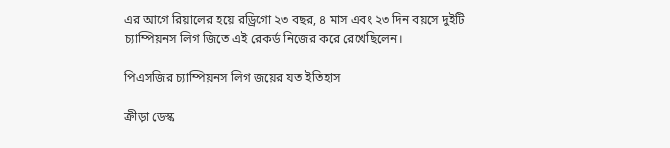এর আগে রিয়ালের হয়ে রড্রিগো ২৩ বছর, ৪ মাস এবং ২৩ দিন বয়সে দুইটি চ্যাম্পিয়নস লিগ জিতে এই রেকর্ড নিজের করে রেখেছিলেন।

পিএসজির চ্যাম্পিয়নস লিগ জয়ের যত ইতিহাস

ক্রীড়া ডেস্ক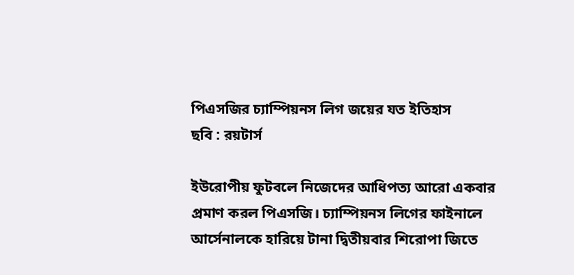পিএসজির চ্যাম্পিয়নস লিগ জয়ের যত ইতিহাস
ছবি : রয়টার্স

ইউরোপীয় ফুটবলে নিজেদের আধিপত্য আরো একবার প্রমাণ করল পিএসজি। চ্যাম্পিয়নস লিগের ফাইনালে আর্সেনালকে হারিয়ে টানা দ্বিতীয়বার শিরোপা জিতে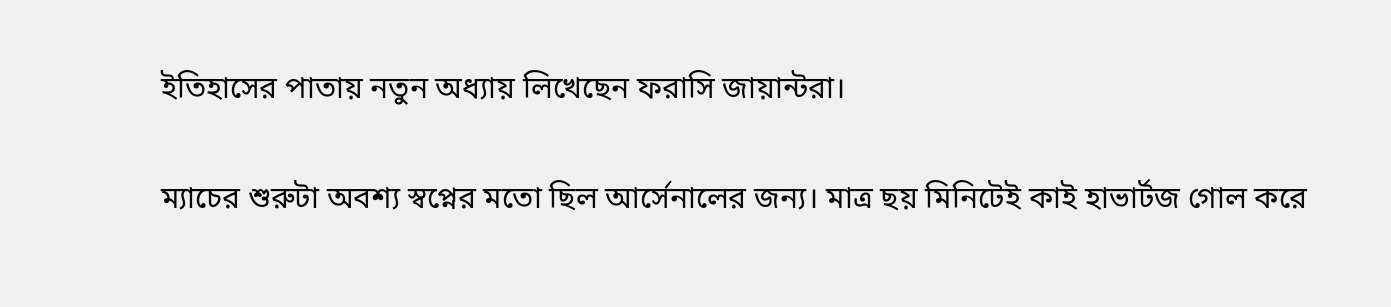ইতিহাসের পাতায় নতুন অধ্যায় লিখেছেন ফরাসি জায়ান্টরা।

ম্যাচের শুরুটা অবশ্য স্বপ্নের মতো ছিল আর্সেনালের জন্য। মাত্র ছয় মিনিটেই কাই হাভার্টজ গোল করে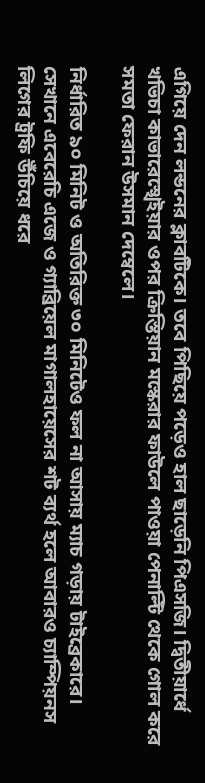এগিয়ে দেন লন্ডনের ক্লাবটিকে। তবে পিছিয়ে পড়েও হাল ছাড়েনি পিএসজি। দ্বিতীয়ার্ধে খভিচা কাভারেস্খেইয়ার ওপর ক্রিস্তিয়ান মস্কেরার ফাউলে পাওয়া পেনাল্টি থেকে গোল করে সমতা ফেরান উসমান দেম্বেলে।

নির্ধারিত ৯০ মিনিট ও অতিরিক্ত ৩০ মিনিটেও ফল না আসায় ম্যাচ গড়ায় টাইব্রেকারে। সেখানে এবেরেচি এজে ও গ্যাব্রিয়েল মাগালহায়েসের শট ব্যর্থ হলে আবারও চ্যাম্পিয়নস লিগের ট্রফি উঁচিয়ে ধরে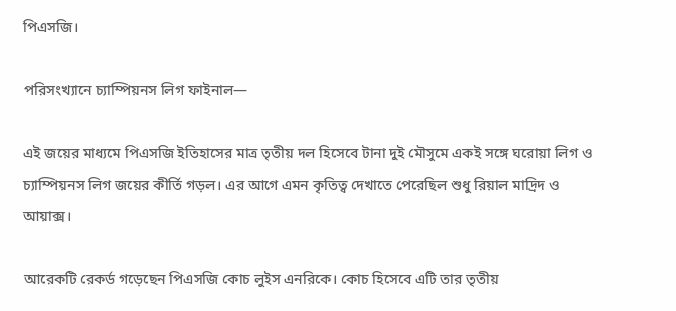পিএসজি।

পরিসংখ্যানে চ্যাম্পিয়নস লিগ ফাইনাল—

এই জয়ের মাধ্যমে পিএসজি ইতিহাসের মাত্র তৃতীয় দল হিসেবে টানা দুই মৌসুমে একই সঙ্গে ঘরোয়া লিগ ও চ্যাম্পিয়নস লিগ জয়ের কীর্তি গড়ল। এর আগে এমন কৃতিত্ব দেখাতে পেরেছিল শুধু রিয়াল মাদ্রিদ ও আয়াক্স।

আরেকটি রেকর্ড গড়েছেন পিএসজি কোচ লুইস এনরিকে। কোচ হিসেবে এটি তার তৃতীয়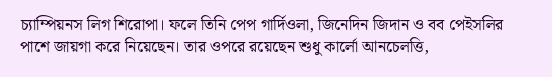চ্যাম্পিয়নস লিগ শিরোপা। ফলে তিনি পেপ গার্দিওলা, জিনেদিন জিদান ও বব পেইসলির পাশে জায়গা করে নিয়েছেন। তার ওপরে রয়েছেন শুধু কার্লো আনচেলত্তি,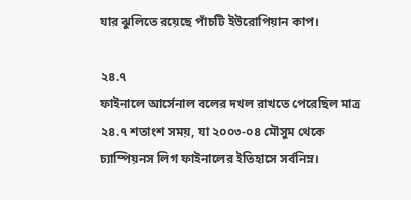যার ঝুলিতে রয়েছে পাঁচটি ইউরোপিয়ান কাপ।

২৪.৭
ফাইনালে আর্সেনাল বলের দখল রাখতে পেরেছিল মাত্র ২৪.৭ শতাংশ সময়, যা ২০০৩-০৪ মৌসুম থেকে চ্যাম্পিয়নস লিগ ফাইনালের ইতিহাসে সর্বনিম্ন।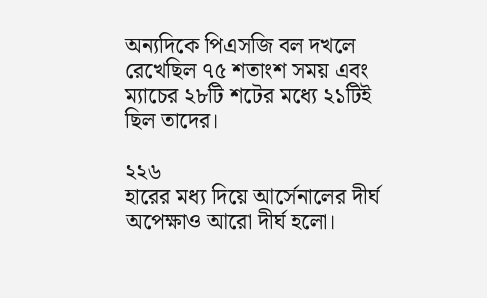অন্যদিকে পিএসজি বল দখলে রেখেছিল ৭৫ শতাংশ সময় এবং ম্যাচের ২৮টি শটের মধ্যে ২১টিই ছিল তাদের।

২২৬
হারের মধ্য দিয়ে আর্সেনালের দীর্ঘ অপেক্ষাও আরো দীর্ঘ হলো।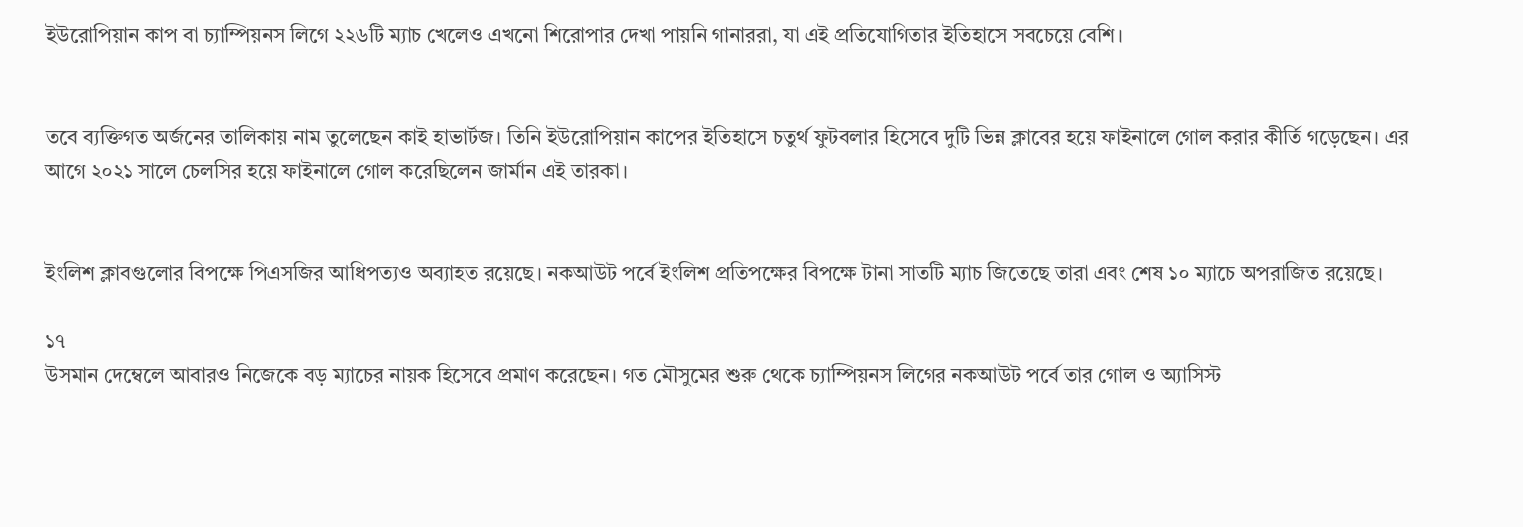ইউরোপিয়ান কাপ বা চ্যাম্পিয়নস লিগে ২২৬টি ম্যাচ খেলেও এখনো শিরোপার দেখা পায়নি গানাররা, যা এই প্রতিযোগিতার ইতিহাসে সবচেয়ে বেশি।


তবে ব্যক্তিগত অর্জনের তালিকায় নাম তুলেছেন কাই হাভার্টজ। তিনি ইউরোপিয়ান কাপের ইতিহাসে চতুর্থ ফুটবলার হিসেবে দুটি ভিন্ন ক্লাবের হয়ে ফাইনালে গোল করার কীর্তি গড়েছেন। এর আগে ২০২১ সালে চেলসির হয়ে ফাইনালে গোল করেছিলেন জার্মান এই তারকা।


ইংলিশ ক্লাবগুলোর বিপক্ষে পিএসজির আধিপত্যও অব্যাহত রয়েছে। নকআউট পর্বে ইংলিশ প্রতিপক্ষের বিপক্ষে টানা সাতটি ম্যাচ জিতেছে তারা এবং শেষ ১০ ম্যাচে অপরাজিত রয়েছে।

১৭
উসমান দেম্বেলে আবারও নিজেকে বড় ম্যাচের নায়ক হিসেবে প্রমাণ করেছেন। গত মৌসুমের শুরু থেকে চ্যাম্পিয়নস লিগের নকআউট পর্বে তার গোল ও অ্যাসিস্ট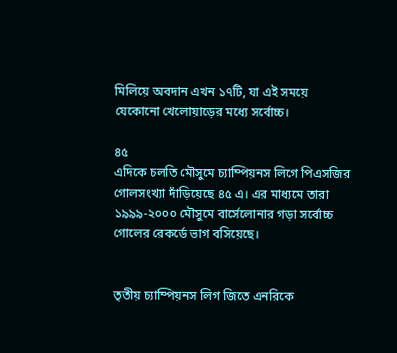মিলিয়ে অবদান এখন ১৭টি, যা এই সময়ে যেকোনো খেলোয়াড়ের মধ্যে সর্বোচ্চ।

৪৫
এদিকে চলতি মৌসুমে চ্যাম্পিয়নস লিগে পিএসজির গোলসংখ্যা দাঁড়িয়েছে ৪৫ এ। এর মাধ্যমে তারা ১৯৯৯-২০০০ মৌসুমে বার্সেলোনার গড়া সর্বোচ্চ গোলের রেকর্ডে ভাগ বসিয়েছে।


তৃতীয় চ্যাম্পিয়নস লিগ জিতে এনরিকে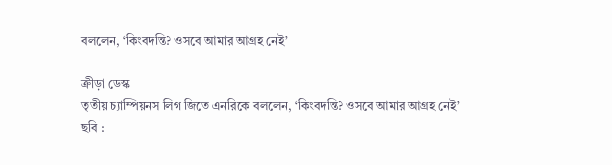বললেন, ‘কিংবদন্তি? ওসবে আমার আগ্রহ নেই’

ক্রীড়া ডেস্ক
তৃতীয় চ্যাম্পিয়নস লিগ জিতে এনরিকে বললেন, ‘কিংবদন্তি? ওসবে আমার আগ্রহ নেই’
ছবি :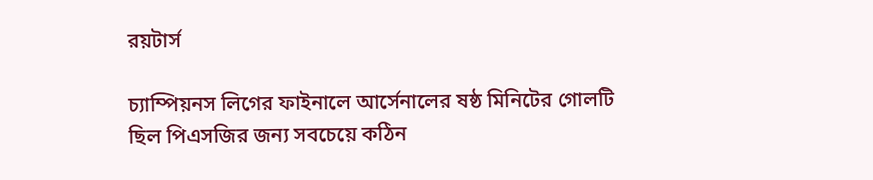রয়টার্স

চ্যাম্পিয়নস লিগের ফাইনালে আর্সেনালের ষষ্ঠ মিনিটের গোলটি ছিল পিএসজির জন্য সবচেয়ে কঠিন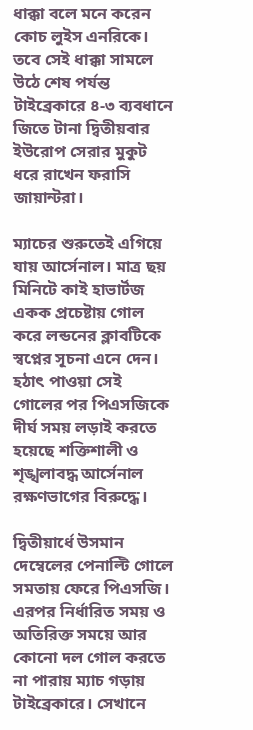ধাক্কা বলে মনে করেন কোচ লুইস এনরিকে। তবে সেই ধাক্কা সামলে উঠে শেষ পর্যন্ত টাইব্রেকারে ৪-৩ ব্যবধানে জিতে টানা দ্বিতীয়বার ইউরোপ সেরার মুকুট ধরে রাখেন ফরাসি জায়ান্টরা।

ম্যাচের শুরুতেই এগিয়ে যায় আর্সেনাল। মাত্র ছয় মিনিটে কাই হাভার্টজ একক প্রচেষ্টায় গোল করে লন্ডনের ক্লাবটিকে স্বপ্নের সূচনা এনে দেন। হঠাৎ পাওয়া সেই গোলের পর পিএসজিকে দীর্ঘ সময় লড়াই করতে হয়েছে শক্তিশালী ও শৃঙ্খলাবদ্ধ আর্সেনাল রক্ষণভাগের বিরুদ্ধে।

দ্বিতীয়ার্ধে উসমান দেম্বেলের পেনাল্টি গোলে সমতায় ফেরে পিএসজি। এরপর নির্ধারিত সময় ও অতিরিক্ত সময়ে আর কোনো দল গোল করতে না পারায় ম্যাচ গড়ায় টাইব্রেকারে। সেখানে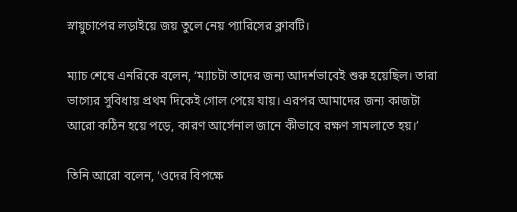স্নায়ুচাপের লড়াইয়ে জয় তুলে নেয় প্যারিসের ক্লাবটি।

ম্যাচ শেষে এনরিকে বলেন, ‘ম্যাচটা তাদের জন্য আদর্শভাবেই শুরু হয়েছিল। তারা ভাগ্যের সুবিধায় প্রথম দিকেই গোল পেয়ে যায়। এরপর আমাদের জন্য কাজটা আরো কঠিন হয়ে পড়ে, কারণ আর্সেনাল জানে কীভাবে রক্ষণ সামলাতে হয়।’

তিনি আরো বলেন, ‘ওদের বিপক্ষে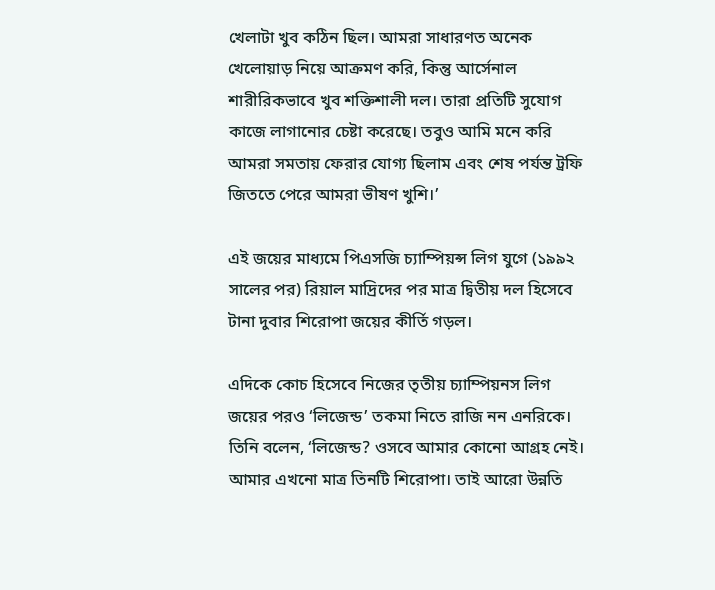খেলাটা খুব কঠিন ছিল। আমরা সাধারণত অনেক খেলোয়াড় নিয়ে আক্রমণ করি, কিন্তু আর্সেনাল শারীরিকভাবে খুব শক্তিশালী দল। তারা প্রতিটি সুযোগ কাজে লাগানোর চেষ্টা করেছে। তবুও আমি মনে করি আমরা সমতায় ফেরার যোগ্য ছিলাম এবং শেষ পর্যন্ত ট্রফি জিততে পেরে আমরা ভীষণ খুশি।’

এই জয়ের মাধ্যমে পিএসজি চ্যাম্পিয়ন্স লিগ যুগে (১৯৯২ সালের পর) রিয়াল মাদ্রিদের পর মাত্র দ্বিতীয় দল হিসেবে টানা দুবার শিরোপা জয়ের কীর্তি গড়ল।

এদিকে কোচ হিসেবে নিজের তৃতীয় চ্যাম্পিয়নস লিগ জয়ের পরও ‘লিজেন্ড’ তকমা নিতে রাজি নন এনরিকে। তিনি বলেন, ‘লিজেন্ড? ওসবে আমার কোনো আগ্রহ নেই। আমার এখনো মাত্র তিনটি শিরোপা। তাই আরো উন্নতি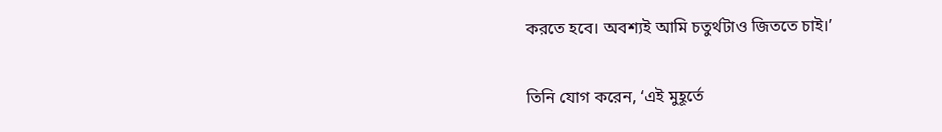করতে হবে। অবশ্যই আমি চতুর্থটাও জিততে চাই।’

তিনি যোগ করেন, ‘এই মুহূর্তে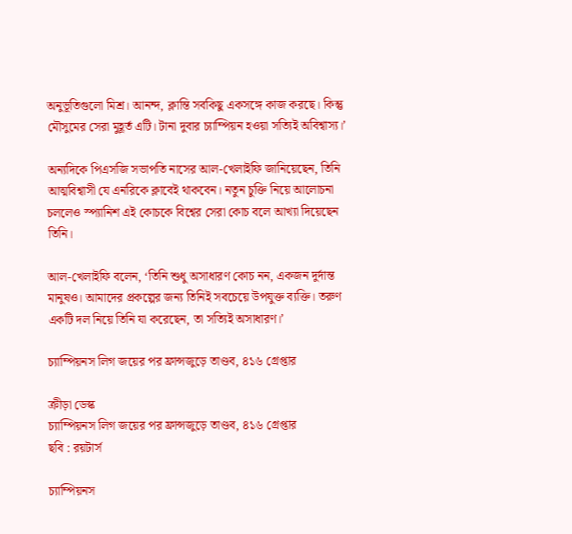অনুভূতিগুলো মিশ্র। আনন্দ, ক্লান্তি সবকিছু একসঙ্গে কাজ করছে। কিন্তু মৌসুমের সেরা মুহূর্ত এটি। টানা দুবার চ্যাম্পিয়ন হওয়া সত্যিই অবিশ্বাস্য।’

অন্যদিকে পিএসজি সভাপতি নাসের আল-খেলাইফি জানিয়েছেন, তিনি আত্মবিশ্বাসী যে এনরিকে ক্লাবেই থাকবেন। নতুন চুক্তি নিয়ে আলোচনা চললেও স্প্যানিশ এই কোচকে বিশ্বের সেরা কোচ বলে আখ্যা দিয়েছেন তিনি।

আল-খেলাইফি বলেন, ‘তিনি শুধু অসাধারণ কোচ নন, একজন দুর্দান্ত মানুষও। আমাদের প্রকল্পের জন্য তিনিই সবচেয়ে উপযুক্ত ব্যক্তি। তরুণ একটি দল নিয়ে তিনি যা করেছেন, তা সত্যিই অসাধারণ।’

চ্যাম্পিয়নস লিগ জয়ের পর ফ্রান্সজুড়ে তাণ্ডব, ৪১৬ গ্রেপ্তার

ক্রীড়া ডেস্ক
চ্যাম্পিয়নস লিগ জয়ের পর ফ্রান্সজুড়ে তাণ্ডব, ৪১৬ গ্রেপ্তার
ছবি : রয়টার্স

চ্যাম্পিয়নস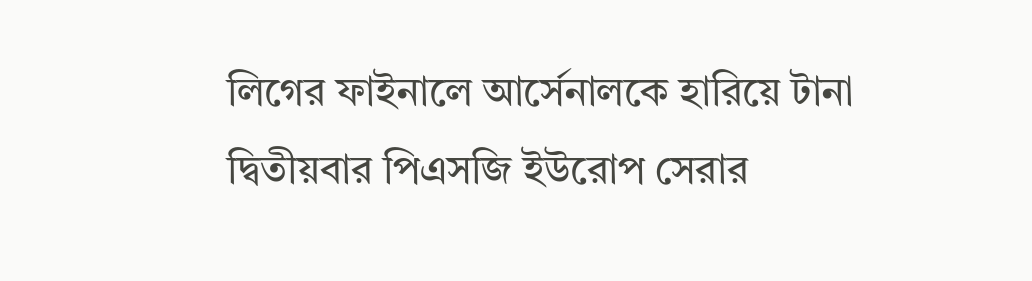লিগের ফাইনালে আর্সেনালকে হারিয়ে টানা দ্বিতীয়বার পিএসজি ইউরোপ সেরার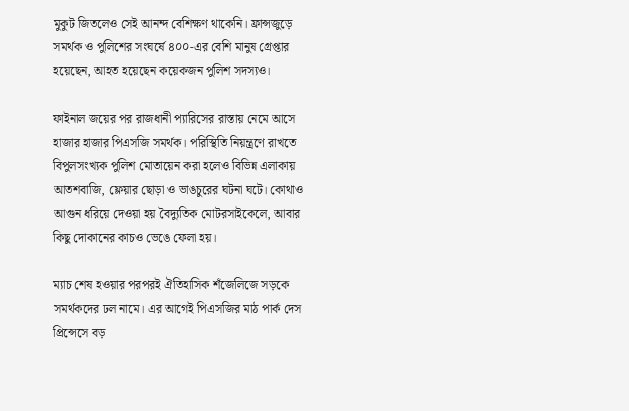মুকুট জিতলেও সেই আনন্দ বেশিক্ষণ থাকেনি। ফ্রান্সজুড়ে সমর্থক ও পুলিশের সংঘর্ষে ৪০০-এর বেশি মানুষ গ্রেপ্তার হয়েছেন, আহত হয়েছেন কয়েকজন পুলিশ সদস্যও।

ফাইনাল জয়ের পর রাজধানী প্যারিসের রাস্তায় নেমে আসে হাজার হাজার পিএসজি সমর্থক। পরিস্থিতি নিয়ন্ত্রণে রাখতে বিপুলসংখ্যক পুলিশ মোতায়েন করা হলেও বিভিন্ন এলাকায় আতশবাজি, ফ্লেয়ার ছোড়া ও ভাঙচুরের ঘটনা ঘটে। কোথাও আগুন ধরিয়ে দেওয়া হয় বৈদ্যুতিক মোটরসাইকেলে, আবার কিছু দোকানের কাচও ভেঙে ফেলা হয়।

ম্যাচ শেষ হওয়ার পরপরই ঐতিহাসিক শঁজেলিজে সড়কে সমর্থকদের ঢল নামে। এর আগেই পিএসজির মাঠ পার্ক দেস প্রিন্সেসে বড়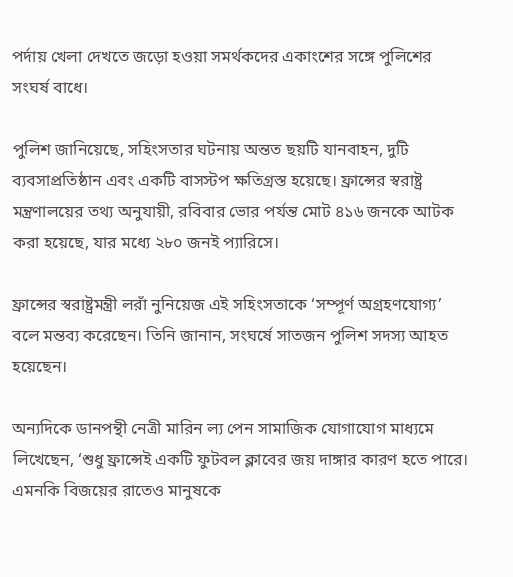পর্দায় খেলা দেখতে জড়ো হওয়া সমর্থকদের একাংশের সঙ্গে পুলিশের সংঘর্ষ বাধে।

পুলিশ জানিয়েছে, সহিংসতার ঘটনায় অন্তত ছয়টি যানবাহন, দুটি ব্যবসাপ্রতিষ্ঠান এবং একটি বাসস্টপ ক্ষতিগ্রস্ত হয়েছে। ফ্রান্সের স্বরাষ্ট্র মন্ত্রণালয়ের তথ্য অনুযায়ী, রবিবার ভোর পর্যন্ত মোট ৪১৬ জনকে আটক করা হয়েছে, যার মধ্যে ২৮০ জনই প্যারিসে।

ফ্রান্সের স্বরাষ্ট্রমন্ত্রী লরাঁ নুনিয়েজ এই সহিংসতাকে ‘সম্পূর্ণ অগ্রহণযোগ্য’ বলে মন্তব্য করেছেন। তিনি জানান, সংঘর্ষে সাতজন পুলিশ সদস্য আহত হয়েছেন।

অন্যদিকে ডানপন্থী নেত্রী মারিন ল্য পেন সামাজিক যোগাযোগ মাধ্যমে লিখেছেন, ‘শুধু ফ্রান্সেই একটি ফুটবল ক্লাবের জয় দাঙ্গার কারণ হতে পারে। এমনকি বিজয়ের রাতেও মানুষকে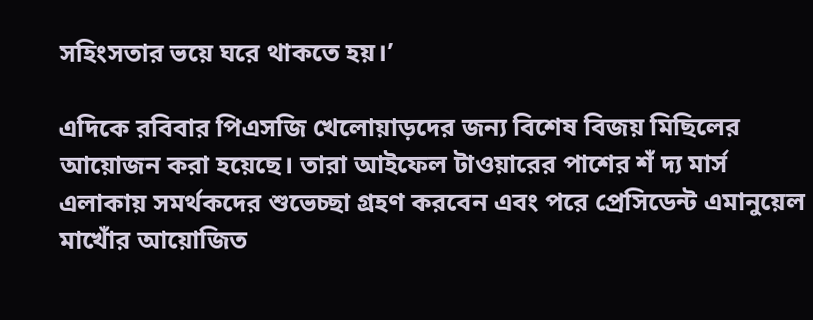সহিংসতার ভয়ে ঘরে থাকতে হয়।’

এদিকে রবিবার পিএসজি খেলোয়াড়দের জন্য বিশেষ বিজয় মিছিলের আয়োজন করা হয়েছে। তারা আইফেল টাওয়ারের পাশের শঁ দ্য মার্স এলাকায় সমর্থকদের শুভেচ্ছা গ্রহণ করবেন এবং পরে প্রেসিডেন্ট এমানুয়েল মাখোঁর আয়োজিত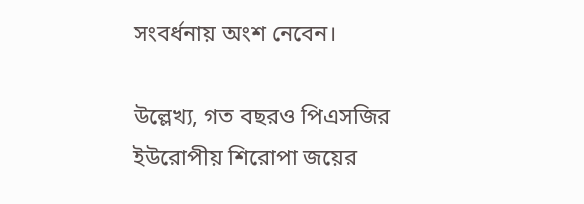সংবর্ধনায় অংশ নেবেন।

উল্লেখ্য, গত বছরও পিএসজির ইউরোপীয় শিরোপা জয়ের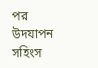পর উদযাপন সহিংস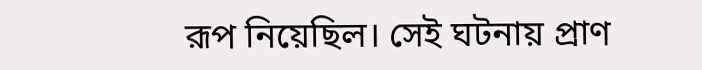রূপ নিয়েছিল। সেই ঘটনায় প্রাণ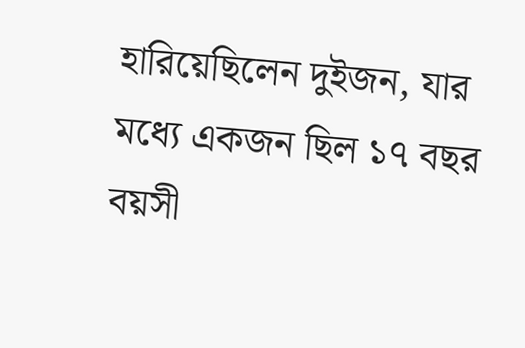হারিয়েছিলেন দুইজন, যার মধ্যে একজন ছিল ১৭ বছর বয়সী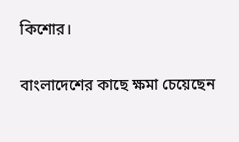কিশোর।

বাংলাদেশের কাছে ক্ষমা চেয়েছেন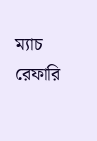ম্যাচ রেফারি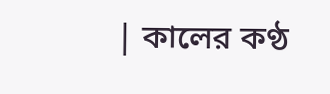| কালের কণ্ঠ